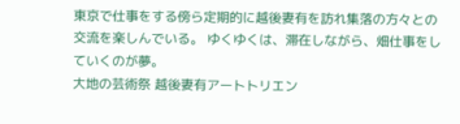東京で仕事をする傍ら定期的に越後妻有を訪れ集落の方々との交流を楽しんでいる。 ゆくゆくは、滞在しながら、畑仕事をしていくのが夢。
大地の芸術祭 越後妻有アートトリエン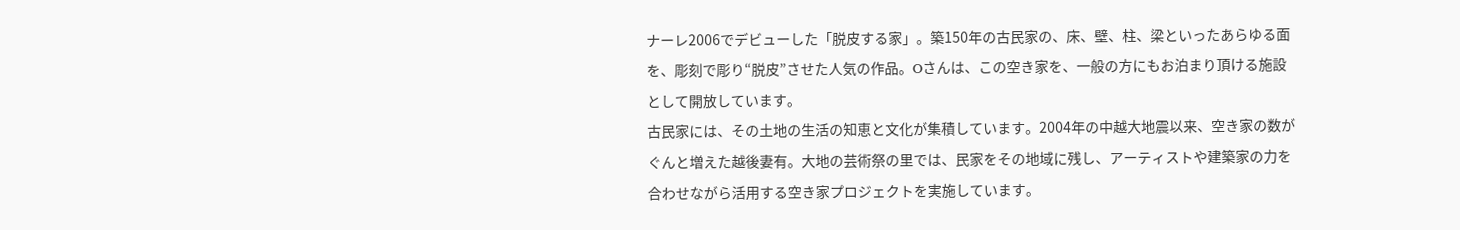ナーレ2006でデビューした「脱皮する家」。築150年の古民家の、床、壁、柱、梁といったあらゆる面を、彫刻で彫り“脱皮”させた人気の作品。Oさんは、この空き家を、一般の方にもお泊まり頂ける施設として開放しています。
古民家には、その土地の生活の知恵と文化が集積しています。2004年の中越大地震以来、空き家の数がぐんと増えた越後妻有。大地の芸術祭の里では、民家をその地域に残し、アーティストや建築家の力を合わせながら活用する空き家プロジェクトを実施しています。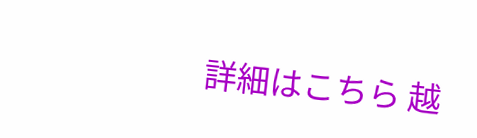詳細はこちら 越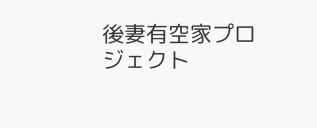後妻有空家プロジェクト